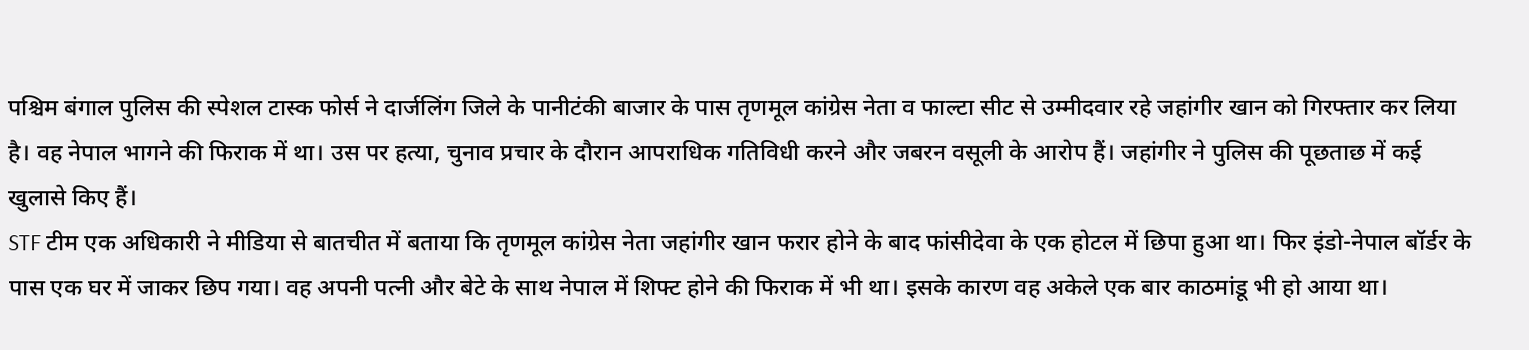पश्चिम बंगाल पुलिस की स्पेशल टास्क फोर्स ने दार्जलिंग जिले के पानीटंकी बाजार के पास तृणमूल कांग्रेस नेता व फाल्टा सीट से उम्मीदवार रहे जहांगीर खान को गिरफ्तार कर लिया है। वह नेपाल भागने की फिराक में था। उस पर हत्या, चुनाव प्रचार के दौरान आपराधिक गतिविधी करने और जबरन वसूली के आरोप हैं। जहांगीर ने पुलिस की पूछताछ में कई खुलासे किए हैं।
STF टीम एक अधिकारी ने मीडिया से बातचीत में बताया कि तृणमूल कांग्रेस नेता जहांगीर खान फरार होने के बाद फांसीदेवा के एक होटल में छिपा हुआ था। फिर इंडो-नेपाल बॉर्डर के पास एक घर में जाकर छिप गया। वह अपनी पत्नी और बेटे के साथ नेपाल में शिफ्ट होने की फिराक में भी था। इसके कारण वह अकेले एक बार काठमांडू भी हो आया था।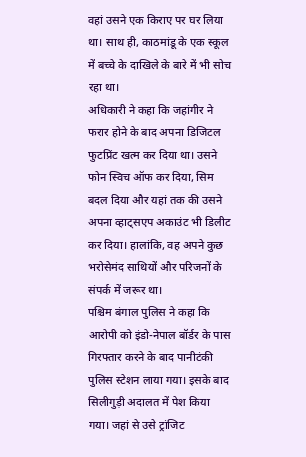वहां उसने एक किराए पर घर लिया था। साथ ही, काठमांडू के एक स्कूल में बच्चे के दाखिले के बारे में भी सोच रहा था।
अधिकारी ने कहा कि जहांगीर ने फरार होने के बाद अपना डिजिटल फुटप्रिंट खत्म कर दिया था। उसने फोन स्विच ऑफ कर दिया, सिम बदल दिया और यहां तक की उसने अपना व्हाट्सएप अकाउंट भी डिलीट कर दिया। हालांकि, वह अपने कुछ भरोसेमंद साथियों और परिजनों के संपर्क में जरूर था।
पश्चिम बंगाल पुलिस ने कहा कि आरोपी को इंडो-नेपाल बॉर्डर के पास गिरफ्तार करने के बाद पानीटंकी पुलिस स्टेशन लाया गया। इसके बाद सिलीगुड़ी अदालत में पेश किया गया। जहां से उसे ट्रांजिट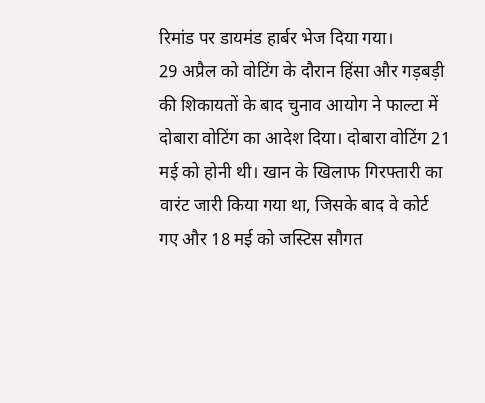रिमांड पर डायमंड हार्बर भेज दिया गया।
29 अप्रैल को वोटिंग के दौरान हिंसा और गड़बड़ी की शिकायतों के बाद चुनाव आयोग ने फाल्टा में दोबारा वोटिंग का आदेश दिया। दोबारा वोटिंग 21 मई को होनी थी। खान के खिलाफ गिरफ्तारी का वारंट जारी किया गया था, जिसके बाद वे कोर्ट गए और 18 मई को जस्टिस सौगत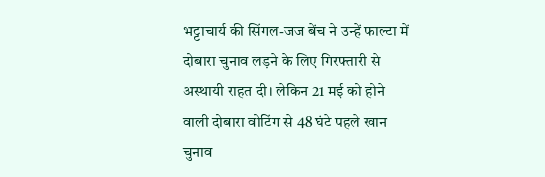भट्टाचार्य की सिंगल-जज बेंच ने उन्हें फाल्टा में दोबारा चुनाव लड़ने के लिए गिरफ्तारी से अस्थायी राहत दी। लेकिन 21 मई को होने वाली दोबारा वोटिंग से 48 घंटे पहले खान चुनाव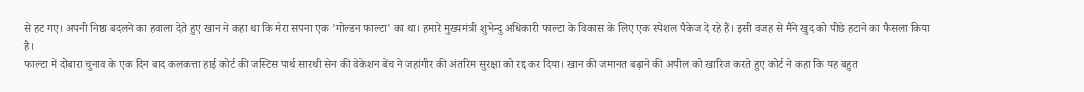से हट गए। अपनी निष्ठा बदलने का हवाला देते हुए खान ने कहा था कि मेरा सपना एक 'गोल्डन फाल्टा' का था। हमारे मुख्यमंत्री शुभेन्दु अधिकारी फाल्टा के विकास के लिए एक स्पेशल पैकेज दे रहे हैं। इसी वजह से मैंने खुद को पीछे हटाने का फैसला किया है।
फाल्टा में दोबारा चुनाव के एक दिन बाद कलकत्ता हाई कोर्ट की जस्टिस पार्थ सारथी सेन की वेकेशन बेंच ने जहांगीर की अंतरिम सुरक्षा को रद्द कर दिया। खान की जमानत बढ़ाने की अपील को खारिज करते हुए कोर्ट ने कहा कि यह बहुत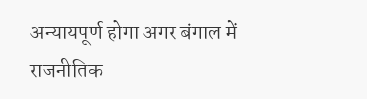अन्यायपूर्ण होगा अगर बंगाल में राजनीतिक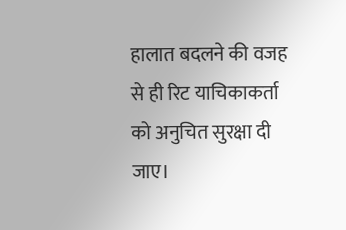हालात बदलने की वजह से ही रिट याचिकाकर्ता को अनुचित सुरक्षा दी जाए।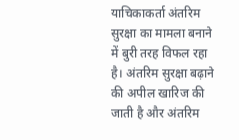याचिकाकर्ता अंतरिम सुरक्षा का मामला बनाने में बुरी तरह विफल रहा है। अंतरिम सुरक्षा बढ़ाने की अपील खारिज की जाती है और अंतरिम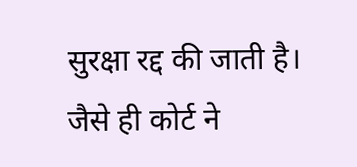सुरक्षा रद्द की जाती है। जैसे ही कोर्ट ने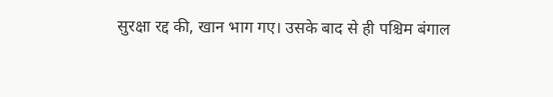सुरक्षा रद्द की, खान भाग गए। उसके बाद से ही पश्चिम बंगाल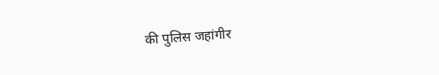की पुलिस जहांगीर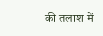की तलाश में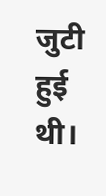जुटी हुई थी।